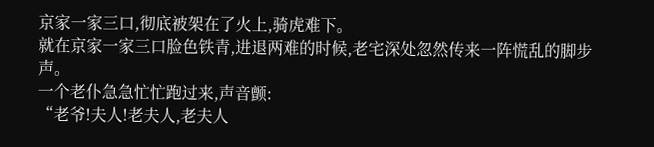京家一家三口,彻底被架在了火上,骑虎难下。
就在京家一家三口脸色铁青,进退两难的时候,老宅深处忽然传来一阵慌乱的脚步声。
一个老仆急急忙忙跑过来,声音颤:
“老爷!夫人!老夫人,老夫人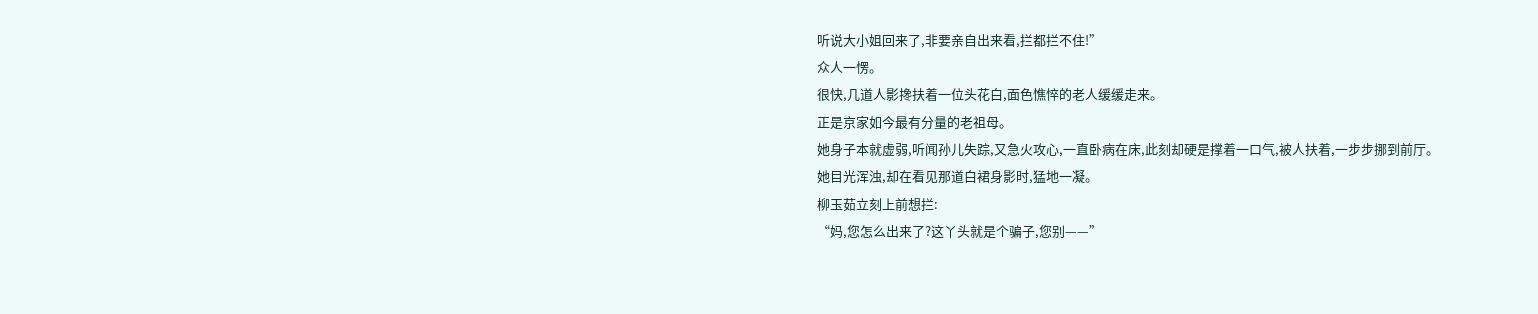听说大小姐回来了,非要亲自出来看,拦都拦不住!”
众人一愣。
很快,几道人影搀扶着一位头花白,面色憔悴的老人缓缓走来。
正是京家如今最有分量的老祖母。
她身子本就虚弱,听闻孙儿失踪,又急火攻心,一直卧病在床,此刻却硬是撑着一口气,被人扶着,一步步挪到前厅。
她目光浑浊,却在看见那道白裙身影时,猛地一凝。
柳玉茹立刻上前想拦:
“妈,您怎么出来了?这丫头就是个骗子,您别——”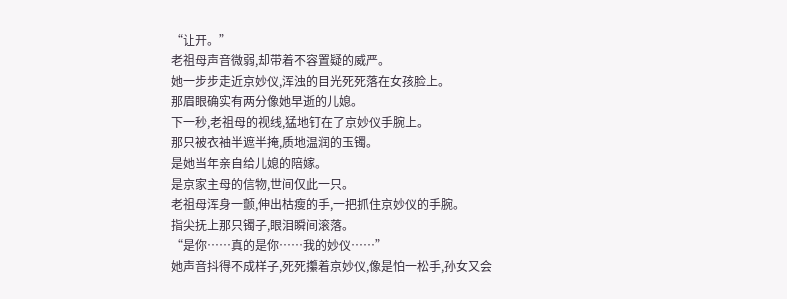“让开。”
老祖母声音微弱,却带着不容置疑的威严。
她一步步走近京妙仪,浑浊的目光死死落在女孩脸上。
那眉眼确实有两分像她早逝的儿媳。
下一秒,老祖母的视线,猛地钉在了京妙仪手腕上。
那只被衣袖半遮半掩,质地温润的玉镯。
是她当年亲自给儿媳的陪嫁。
是京家主母的信物,世间仅此一只。
老祖母浑身一颤,伸出枯瘦的手,一把抓住京妙仪的手腕。
指尖抚上那只镯子,眼泪瞬间滚落。
“是你……真的是你……我的妙仪……”
她声音抖得不成样子,死死攥着京妙仪,像是怕一松手,孙女又会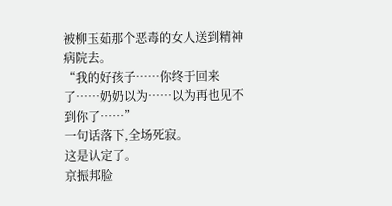被柳玉茹那个恶毒的女人送到精神病院去。
“我的好孩子……你终于回来了……奶奶以为……以为再也见不到你了……”
一句话落下,全场死寂。
这是认定了。
京振邦脸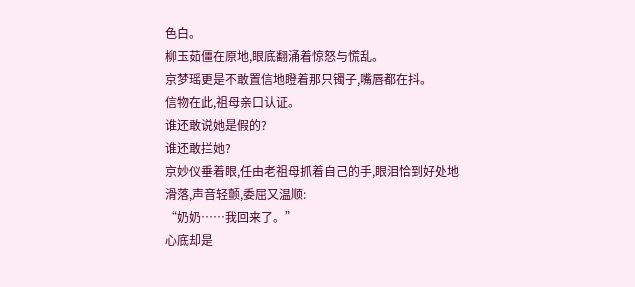色白。
柳玉茹僵在原地,眼底翻涌着惊怒与慌乱。
京梦瑶更是不敢置信地瞪着那只镯子,嘴唇都在抖。
信物在此,祖母亲口认证。
谁还敢说她是假的?
谁还敢拦她?
京妙仪垂着眼,任由老祖母抓着自己的手,眼泪恰到好处地滑落,声音轻颤,委屈又温顺:
“奶奶……我回来了。”
心底却是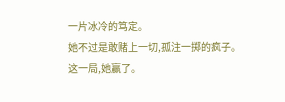一片冰冷的笃定。
她不过是敢赌上一切,孤注一掷的疯子。
这一局,她赢了。